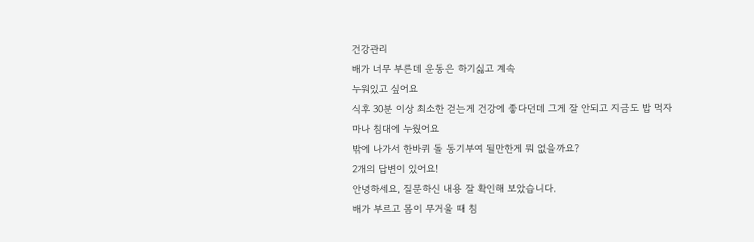건강관리
배가 너무 부른데 운동은 하기싫고 계속
누워있고 싶어요
식후 30분 이상 최소한 걷는게 건강에 좋다던데 그게 잘 안되고 지금도 밥 먹자마나 침대에 누웠어요
밖에 나가서 한바퀴 돌 동기부여 될만한게 뭐 없을까요?
2개의 답변이 있어요!
안녕하세요, 질문하신 내용 잘 확인해 보았습니다.
배가 부르고 몸이 무거울 때 침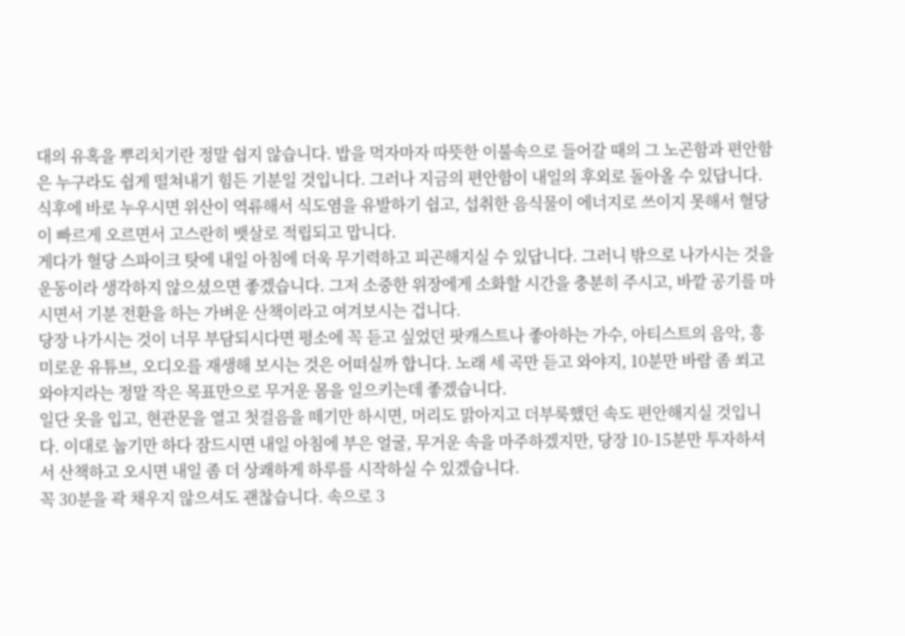대의 유혹을 뿌리치기란 정말 쉽지 않습니다. 밥을 먹자마자 따뜻한 이불속으로 들어갈 때의 그 노곤함과 편안함은 누구라도 쉽게 떨쳐내기 힘든 기분일 것입니다. 그러나 지금의 편안함이 내일의 후외로 돌아올 수 있답니다. 식후에 바로 누우시면 위산이 역류해서 식도염을 유발하기 쉽고, 섭취한 음식물이 에너지로 쓰이지 못해서 혈당이 빠르게 오르면서 고스란히 뱃살로 적립되고 맙니다.
게다가 혈당 스파이크 탓에 내일 아침에 더욱 무기력하고 피곤해지실 수 있답니다. 그러니 밖으로 나가시는 것을 운동이라 생각하지 않으셨으면 좋겠습니다. 그저 소중한 위장에게 소화할 시간을 충분히 주시고, 바깥 공기를 마시면서 기분 전환을 하는 가벼운 산책이라고 여겨보시는 겁니다.
당장 나가시는 것이 너무 부담되시다면 평소에 꼭 듣고 싶었던 팟캐스트나 좋아하는 가수, 아티스트의 음악, 흥미로운 유튜브, 오디오를 재생해 보시는 것은 어떠실까 합니다. 노래 세 곡만 듣고 와야지, 10분만 바람 좀 쐬고 와야지라는 정말 작은 목표만으로 무거운 몸을 일으키는데 좋겠습니다.
일단 옷을 입고, 현관문을 열고 첫걸음을 떼기만 하시면, 머리도 맑아지고 더부룩했던 속도 편안해지실 것입니다. 이대로 눕기만 하다 잠드시면 내일 아침에 부은 얼굴, 무거운 속을 마주하겠지만, 당장 10-15분만 투자하셔서 산책하고 오시면 내일 좀 더 상쾌하게 하루를 시작하실 수 있겠습니다.
꼭 30분을 곽 채우지 않으셔도 괜찮습니다. 속으로 3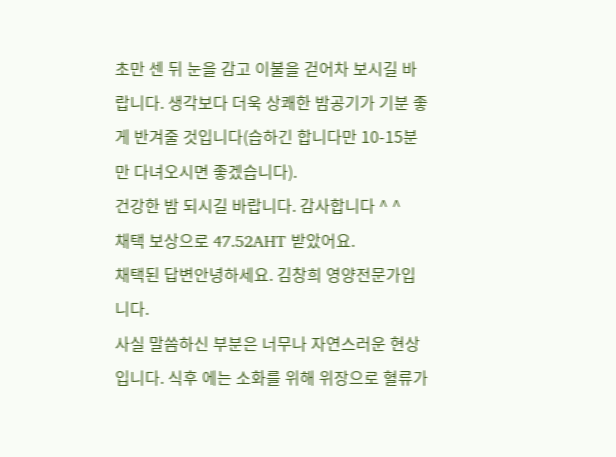초만 센 뒤 눈을 감고 이불을 걷어차 보시길 바랍니다. 생각보다 더욱 상쾌한 밤공기가 기분 좋게 반겨줄 것입니다(습하긴 합니다만 10-15분만 다녀오시면 좋겠습니다).
건강한 밤 되시길 바랍니다. 감사합니다 ^ ^
채택 보상으로 47.52AHT 받았어요.
채택된 답변안녕하세요. 김창희 영양전문가입니다.
사실 말씀하신 부분은 너무나 자연스러운 현상입니다. 식후 에는 소화를 위해 위장으로 혈류가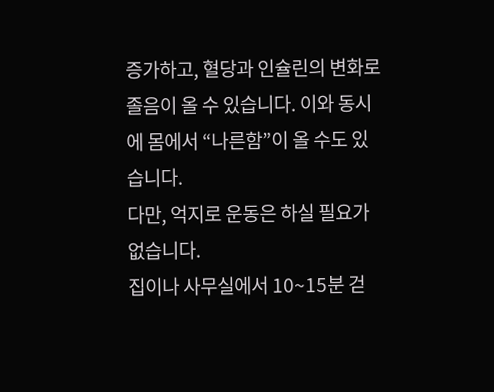증가하고, 혈당과 인슐린의 변화로 졸음이 올 수 있습니다. 이와 동시에 몸에서 “나른함”이 올 수도 있습니다.
다만, 억지로 운동은 하실 필요가 없습니다.
집이나 사무실에서 10~15분 걷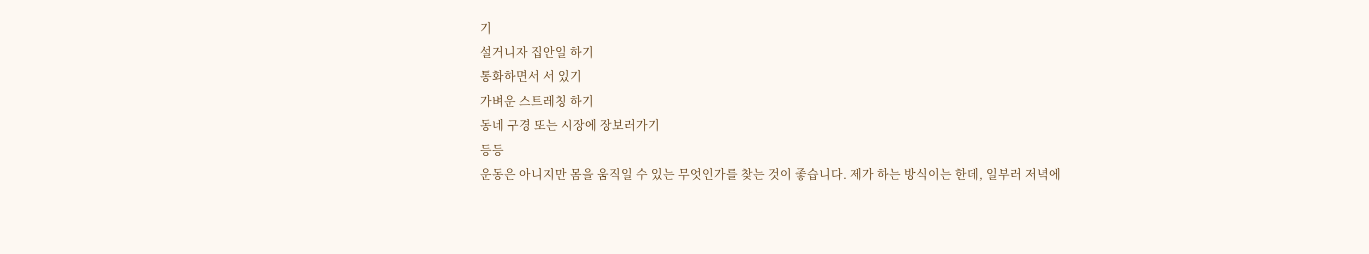기
설거니자 집안일 하기
통화하면서 서 있기
가벼운 스트레칭 하기
동네 구경 또는 시장에 장보러가기
등등
운동은 아니지만 몸을 움직일 수 있는 무엇인가를 찾는 것이 좋습니다. 제가 하는 방식이는 한데, 일부러 저녁에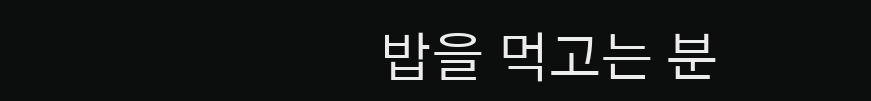밥을 먹고는 분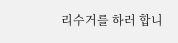리수거를 하러 합니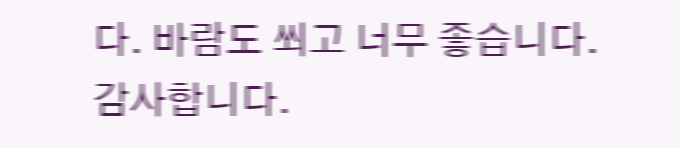다. 바람도 쐬고 너무 좋습니다.
감사합니다.